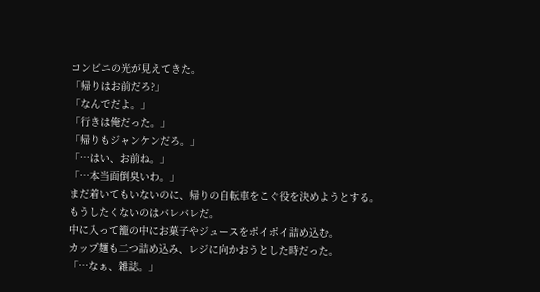コンビニの光が見えてきた。
「帰りはお前だろ?」
「なんでだよ。」
「行きは俺だった。」
「帰りもジャンケンだろ。」
「…はい、お前ね。」
「…本当面倒臭いわ。」
まだ着いてもいないのに、帰りの自転車をこぐ役を決めようとする。
もうしたくないのはバレバレだ。
中に入って籠の中にお菓子やジュースをポイポイ詰め込む。
カップ麺も二つ詰め込み、レジに向かおうとした時だった。
「…なぁ、雑誌。」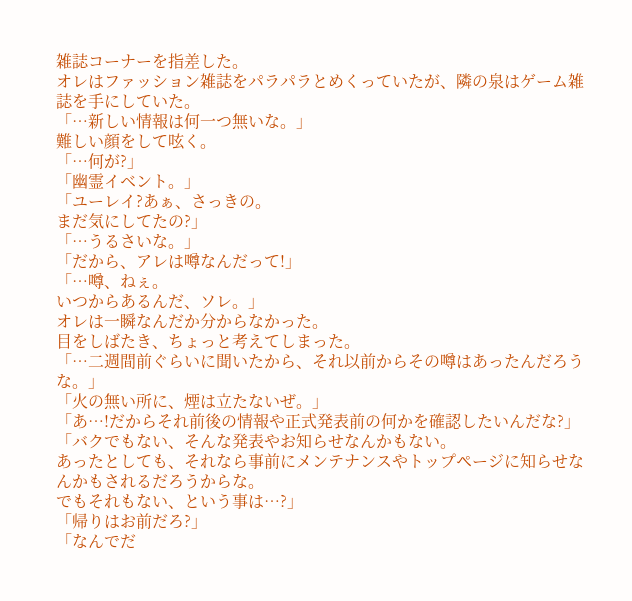雑誌コーナーを指差した。
オレはファッション雑誌をパラパラとめくっていたが、隣の泉はゲーム雑誌を手にしていた。
「…新しい情報は何一つ無いな。」
難しい顔をして呟く。
「…何が?」
「幽霊イベント。」
「ユーレイ?あぁ、さっきの。
まだ気にしてたの?」
「…うるさいな。」
「だから、アレは噂なんだって!」
「…噂、ねぇ。
いつからあるんだ、ソレ。」
オレは一瞬なんだか分からなかった。
目をしばたき、ちょっと考えてしまった。
「…二週間前ぐらいに聞いたから、それ以前からその噂はあったんだろうな。」
「火の無い所に、煙は立たないぜ。」
「あ…!だからそれ前後の情報や正式発表前の何かを確認したいんだな?」
「バクでもない、そんな発表やお知らせなんかもない。
あったとしても、それなら事前にメンテナンスやトップページに知らせなんかもされるだろうからな。
でもそれもない、という事は…?」
「帰りはお前だろ?」
「なんでだ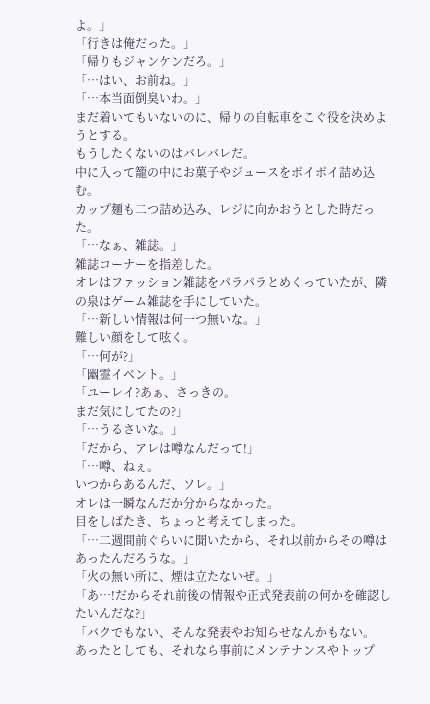よ。」
「行きは俺だった。」
「帰りもジャンケンだろ。」
「…はい、お前ね。」
「…本当面倒臭いわ。」
まだ着いてもいないのに、帰りの自転車をこぐ役を決めようとする。
もうしたくないのはバレバレだ。
中に入って籠の中にお菓子やジュースをポイポイ詰め込む。
カップ麺も二つ詰め込み、レジに向かおうとした時だった。
「…なぁ、雑誌。」
雑誌コーナーを指差した。
オレはファッション雑誌をパラパラとめくっていたが、隣の泉はゲーム雑誌を手にしていた。
「…新しい情報は何一つ無いな。」
難しい顔をして呟く。
「…何が?」
「幽霊イベント。」
「ユーレイ?あぁ、さっきの。
まだ気にしてたの?」
「…うるさいな。」
「だから、アレは噂なんだって!」
「…噂、ねぇ。
いつからあるんだ、ソレ。」
オレは一瞬なんだか分からなかった。
目をしばたき、ちょっと考えてしまった。
「…二週間前ぐらいに聞いたから、それ以前からその噂はあったんだろうな。」
「火の無い所に、煙は立たないぜ。」
「あ…!だからそれ前後の情報や正式発表前の何かを確認したいんだな?」
「バクでもない、そんな発表やお知らせなんかもない。
あったとしても、それなら事前にメンテナンスやトップ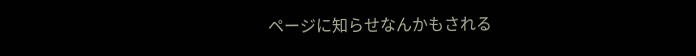ページに知らせなんかもされる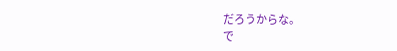だろうからな。
で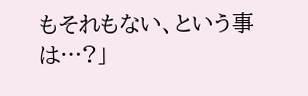もそれもない、という事は…?」